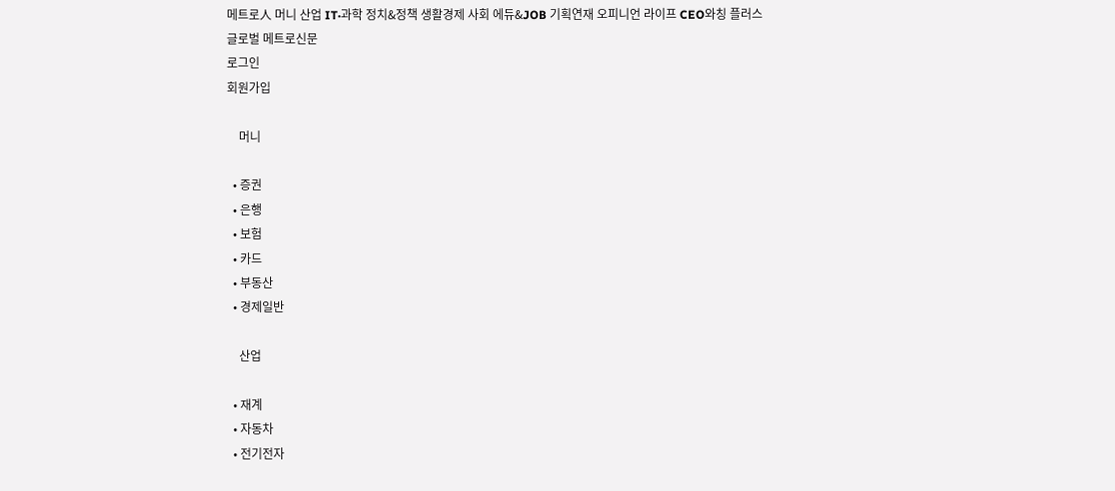메트로人 머니 산업 IT·과학 정치&정책 생활경제 사회 에듀&JOB 기획연재 오피니언 라이프 CEO와칭 플러스
글로벌 메트로신문
로그인
회원가입

    머니

  • 증권
  • 은행
  • 보험
  • 카드
  • 부동산
  • 경제일반

    산업

  • 재계
  • 자동차
  • 전기전자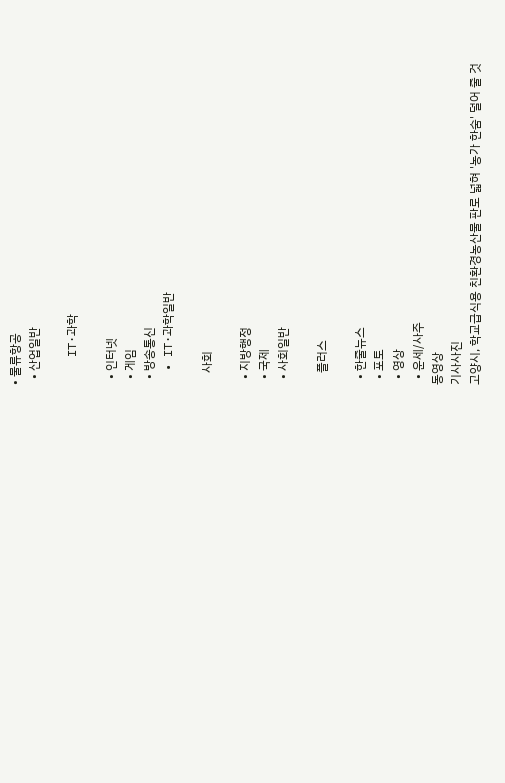• 물류항공
  • 산업일반

    IT·과학

  • 인터넷
  • 게임
  • 방송통신
  • IT·과학일반

    사회

  • 지방행정
  • 국제
  • 사회일반

    플러스

  • 한줄뉴스
  • 포토
  • 영상
  • 운세/사주
동영상
기사사진
고양시, 학교급식용 친환경농산물 판로 넓혀 '농가 한숨' 덜어 줄 것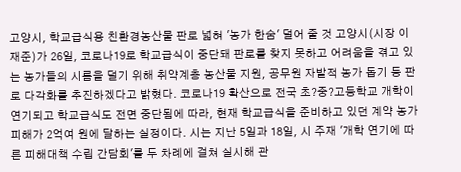고양시, 학교급식용 친환경농산물 판로 넓혀 '농가 한숨' 덜어 줄 것 고양시(시장 이재준)가 26일, 코로나19로 학교급식이 중단돼 판로를 찾지 못하고 어려움을 겪고 있는 농가들의 시름을 덜기 위해 취약계층 농산물 지원, 공무원 자발적 농가 돕기 등 판로 다각화를 추진하겠다고 밝혔다. 코로나19 확산으로 전국 초?중?고등학교 개학이 연기되고 학교급식도 전면 중단됨에 따라, 현재 학교급식을 준비하고 있던 계약 농가 피해가 2억여 원에 달하는 실정이다. 시는 지난 5일과 18일, 시 주재 '개학 연기에 따른 피해대책 수립 간담회'를 두 차례에 걸쳐 실시해 관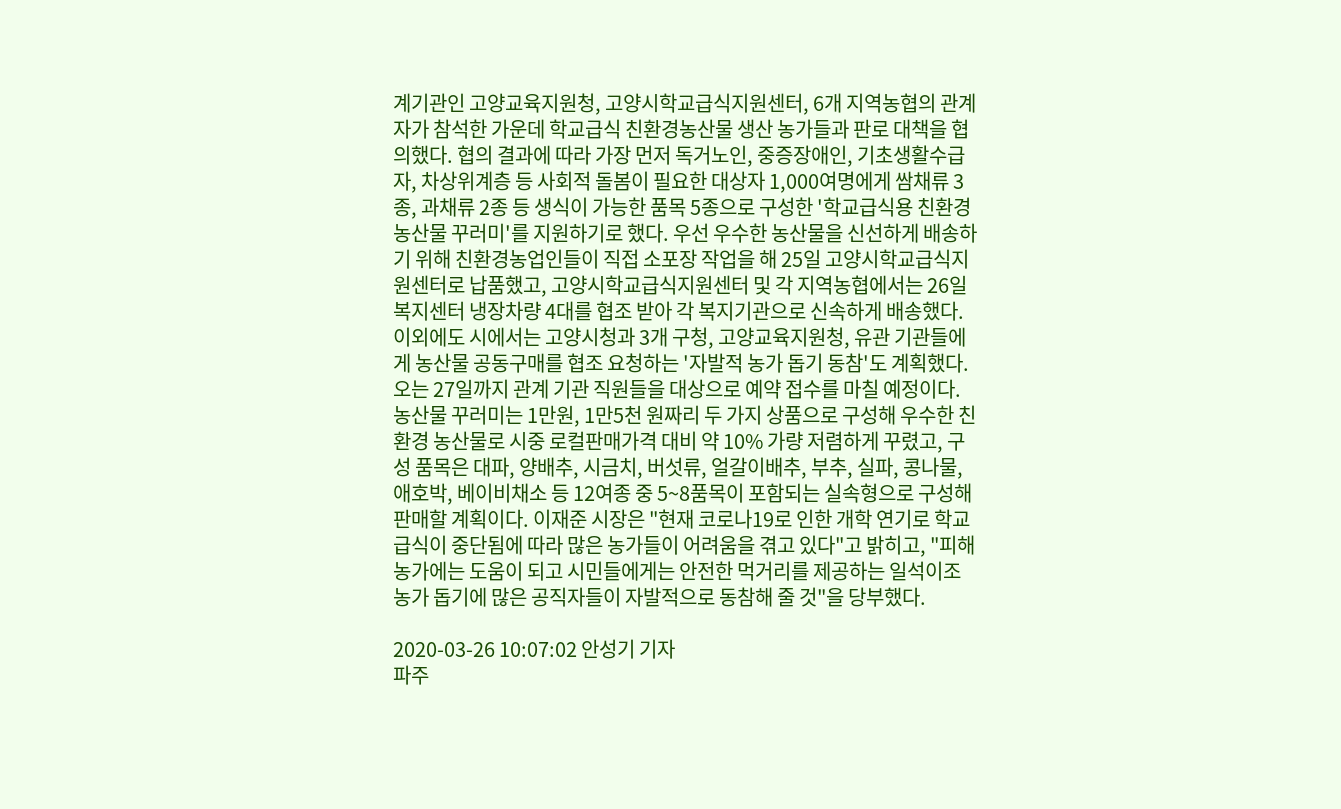계기관인 고양교육지원청, 고양시학교급식지원센터, 6개 지역농협의 관계자가 참석한 가운데 학교급식 친환경농산물 생산 농가들과 판로 대책을 협의했다. 협의 결과에 따라 가장 먼저 독거노인, 중증장애인, 기초생활수급자, 차상위계층 등 사회적 돌봄이 필요한 대상자 1,000여명에게 쌈채류 3종, 과채류 2종 등 생식이 가능한 품목 5종으로 구성한 '학교급식용 친환경농산물 꾸러미'를 지원하기로 했다. 우선 우수한 농산물을 신선하게 배송하기 위해 친환경농업인들이 직접 소포장 작업을 해 25일 고양시학교급식지원센터로 납품했고, 고양시학교급식지원센터 및 각 지역농협에서는 26일 복지센터 냉장차량 4대를 협조 받아 각 복지기관으로 신속하게 배송했다. 이외에도 시에서는 고양시청과 3개 구청, 고양교육지원청, 유관 기관들에게 농산물 공동구매를 협조 요청하는 '자발적 농가 돕기 동참'도 계획했다. 오는 27일까지 관계 기관 직원들을 대상으로 예약 접수를 마칠 예정이다. 농산물 꾸러미는 1만원, 1만5천 원짜리 두 가지 상품으로 구성해 우수한 친환경 농산물로 시중 로컬판매가격 대비 약 10% 가량 저렴하게 꾸렸고, 구성 품목은 대파, 양배추, 시금치, 버섯류, 얼갈이배추, 부추, 실파, 콩나물, 애호박, 베이비채소 등 12여종 중 5~8품목이 포함되는 실속형으로 구성해 판매할 계획이다. 이재준 시장은 "현재 코로나19로 인한 개학 연기로 학교 급식이 중단됨에 따라 많은 농가들이 어려움을 겪고 있다"고 밝히고, "피해 농가에는 도움이 되고 시민들에게는 안전한 먹거리를 제공하는 일석이조 농가 돕기에 많은 공직자들이 자발적으로 동참해 줄 것"을 당부했다.

2020-03-26 10:07:02 안성기 기자
파주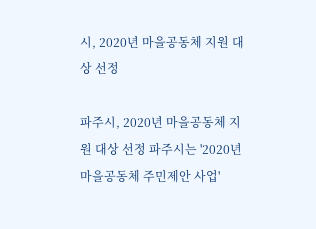시, 2020년 마을공동체 지원 대상 선정

파주시, 2020년 마을공동체 지원 대상 선정 파주시는 '2020년 마을공동체 주민제안 사업'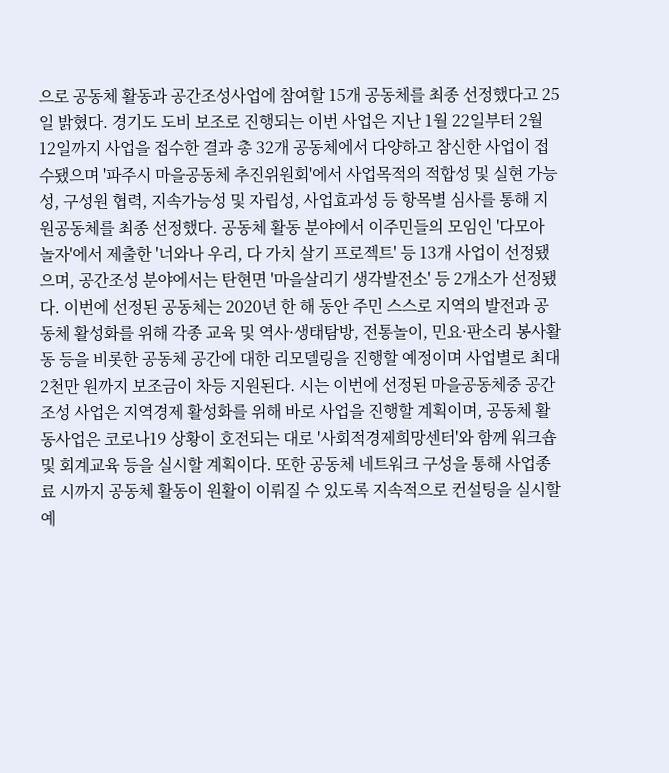으로 공동체 활동과 공간조성사업에 참여할 15개 공동체를 최종 선정했다고 25일 밝혔다. 경기도 도비 보조로 진행되는 이번 사업은 지난 1월 22일부터 2월 12일까지 사업을 접수한 결과 총 32개 공동체에서 다양하고 참신한 사업이 접수됐으며 '파주시 마을공동체 추진위원회'에서 사업목적의 적합성 및 실현 가능성, 구성원 협력, 지속가능성 및 자립성, 사업효과성 등 항목별 심사를 통해 지원공동체를 최종 선정했다. 공동체 활동 분야에서 이주민들의 모임인 '다모아 놀자'에서 제출한 '너와나 우리, 다 가치 살기 프로젝트' 등 13개 사업이 선정됐으며, 공간조성 분야에서는 탄현면 '마을살리기 생각발전소' 등 2개소가 선정됐다. 이번에 선정된 공동체는 2020년 한 해 동안 주민 스스로 지역의 발전과 공동체 활성화를 위해 각종 교육 및 역사·생태탐방, 전통놀이, 민요·판소리 봉사활동 등을 비롯한 공동체 공간에 대한 리모델링을 진행할 예정이며 사업별로 최대 2천만 원까지 보조금이 차등 지원된다. 시는 이번에 선정된 마을공동체중 공간조성 사업은 지역경제 활성화를 위해 바로 사업을 진행할 계획이며, 공동체 활동사업은 코로나19 상황이 호전되는 대로 '사회적경제희망센터'와 함께 워크숍 및 회계교육 등을 실시할 계획이다. 또한 공동체 네트워크 구성을 통해 사업종료 시까지 공동체 활동이 원활이 이뤄질 수 있도록 지속적으로 컨설팅을 실시할 예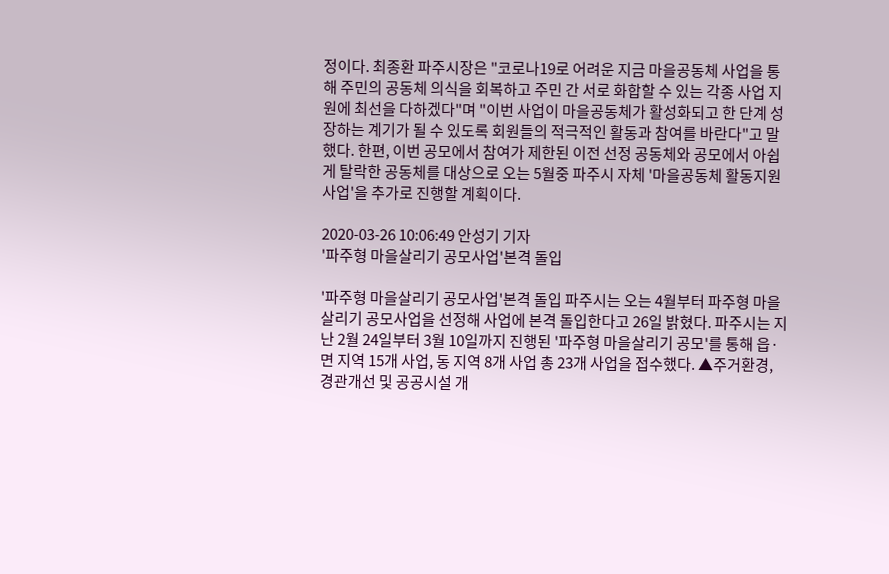정이다. 최종환 파주시장은 "코로나19로 어려운 지금 마을공동체 사업을 통해 주민의 공동체 의식을 회복하고 주민 간 서로 화합할 수 있는 각종 사업 지원에 최선을 다하겠다"며 "이번 사업이 마을공동체가 활성화되고 한 단계 성장하는 계기가 될 수 있도록 회원들의 적극적인 활동과 참여를 바란다"고 말했다. 한편, 이번 공모에서 참여가 제한된 이전 선정 공동체와 공모에서 아쉽게 탈락한 공동체를 대상으로 오는 5월중 파주시 자체 '마을공동체 활동지원 사업'을 추가로 진행할 계획이다.

2020-03-26 10:06:49 안성기 기자
'파주형 마을살리기 공모사업'본격 돌입

'파주형 마을살리기 공모사업'본격 돌입 파주시는 오는 4월부터 파주형 마을살리기 공모사업을 선정해 사업에 본격 돌입한다고 26일 밝혔다. 파주시는 지난 2월 24일부터 3월 10일까지 진행된 '파주형 마을살리기 공모'를 통해 읍·면 지역 15개 사업, 동 지역 8개 사업 총 23개 사업을 접수했다. ▲주거환경, 경관개선 및 공공시설 개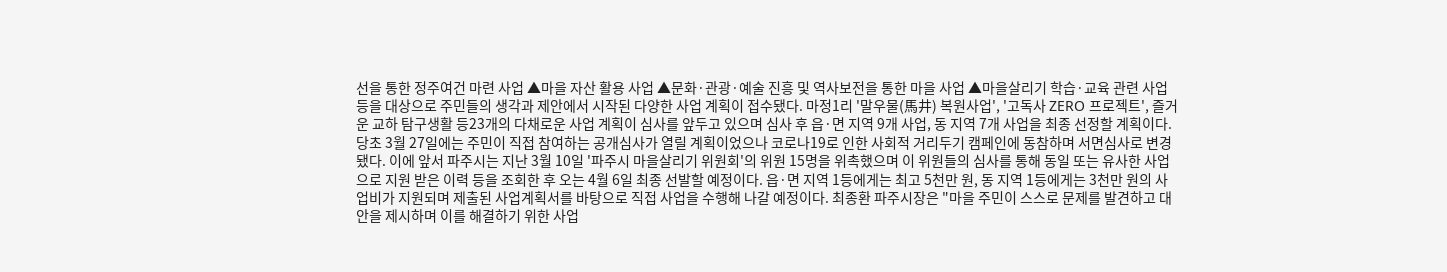선을 통한 정주여건 마련 사업 ▲마을 자산 활용 사업 ▲문화·관광·예술 진흥 및 역사보전을 통한 마을 사업 ▲마을살리기 학습·교육 관련 사업 등을 대상으로 주민들의 생각과 제안에서 시작된 다양한 사업 계획이 접수됐다. 마정1리 '말우물(馬井) 복원사업', '고독사 ZERO 프로젝트', 즐거운 교하 탐구생활 등23개의 다채로운 사업 계획이 심사를 앞두고 있으며 심사 후 읍·면 지역 9개 사업, 동 지역 7개 사업을 최종 선정할 계획이다. 당초 3월 27일에는 주민이 직접 참여하는 공개심사가 열릴 계획이었으나 코로나19로 인한 사회적 거리두기 캠페인에 동참하며 서면심사로 변경됐다. 이에 앞서 파주시는 지난 3월 10일 '파주시 마을살리기 위원회'의 위원 15명을 위촉했으며 이 위원들의 심사를 통해 동일 또는 유사한 사업으로 지원 받은 이력 등을 조회한 후 오는 4월 6일 최종 선발할 예정이다. 읍·면 지역 1등에게는 최고 5천만 원, 동 지역 1등에게는 3천만 원의 사업비가 지원되며 제출된 사업계획서를 바탕으로 직접 사업을 수행해 나갈 예정이다. 최종환 파주시장은 "마을 주민이 스스로 문제를 발견하고 대안을 제시하며 이를 해결하기 위한 사업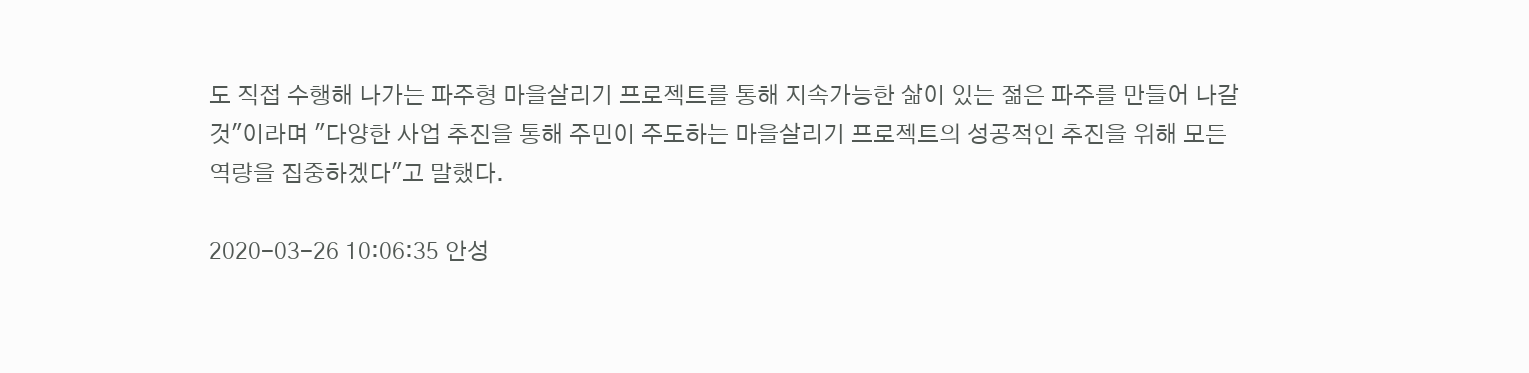도 직접 수행해 나가는 파주형 마을살리기 프로젝트를 통해 지속가능한 삶이 있는 젊은 파주를 만들어 나갈 것"이라며 "다양한 사업 추진을 통해 주민이 주도하는 마을살리기 프로젝트의 성공적인 추진을 위해 모든 역량을 집중하겠다"고 말했다.

2020-03-26 10:06:35 안성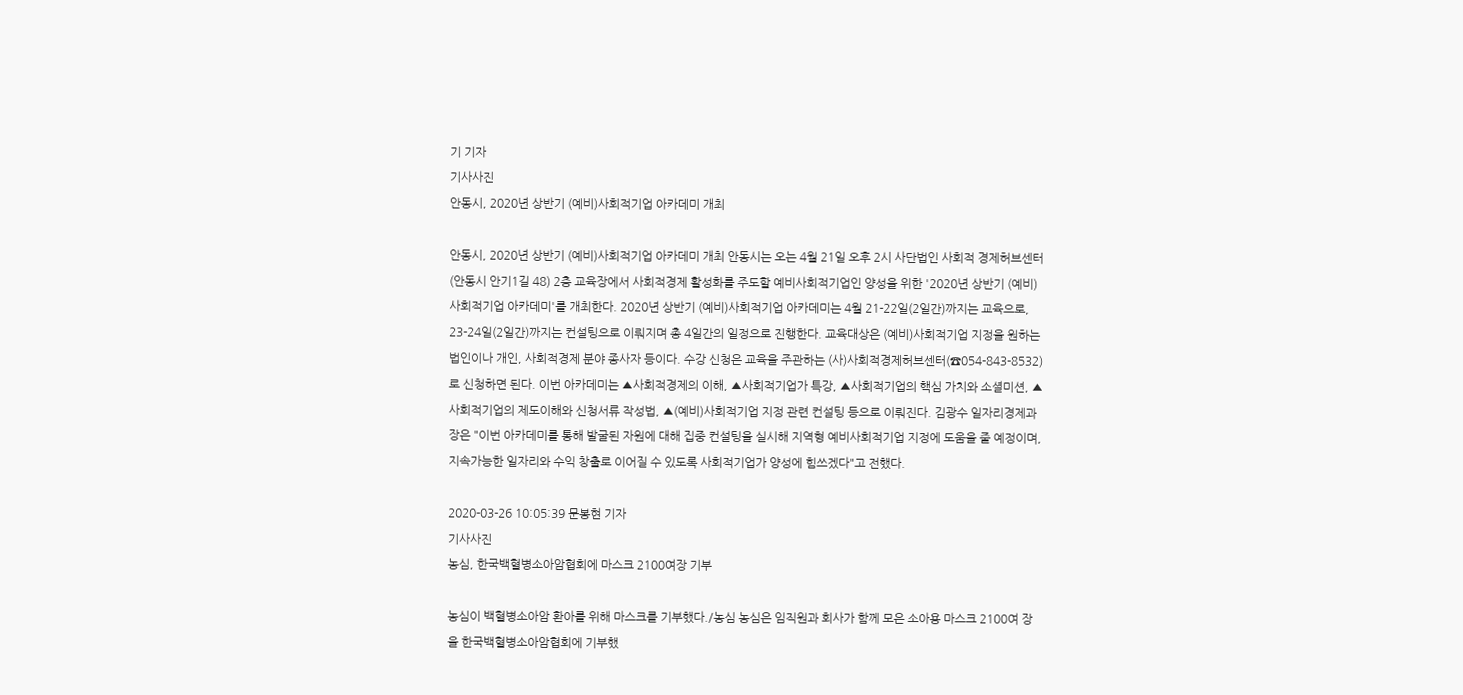기 기자
기사사진
안동시, 2020년 상반기 (예비)사회적기업 아카데미 개최

안동시, 2020년 상반기 (예비)사회적기업 아카데미 개최 안동시는 오는 4월 21일 오후 2시 사단법인 사회적 경제허브센터(안동시 안기1길 48) 2층 교육장에서 사회적경제 활성화를 주도할 예비사회적기업인 양성을 위한 '2020년 상반기 (예비)사회적기업 아카데미'를 개최한다. 2020년 상반기 (예비)사회적기업 아카데미는 4월 21-22일(2일간)까지는 교육으로, 23-24일(2일간)까지는 컨설팅으로 이뤄지며 총 4일간의 일정으로 진행한다. 교육대상은 (예비)사회적기업 지정을 원하는 법인이나 개인, 사회적경제 분야 종사자 등이다. 수강 신청은 교육을 주관하는 (사)사회적경제허브센터(☎054-843-8532)로 신청하면 된다. 이번 아카데미는 ▲사회적경제의 이해, ▲사회적기업가 특강, ▲사회적기업의 핵심 가치와 소셜미션, ▲사회적기업의 제도이해와 신청서류 작성법, ▲(예비)사회적기업 지정 관련 컨설팅 등으로 이뤄진다. 김광수 일자리경제과장은 "이번 아카데미를 통해 발굴된 자원에 대해 집중 컨설팅을 실시해 지역형 예비사회적기업 지정에 도움을 줄 예정이며, 지속가능한 일자리와 수익 창출로 이어질 수 있도록 사회적기업가 양성에 힘쓰겠다"고 전했다.

2020-03-26 10:05:39 문봉현 기자
기사사진
농심, 한국백혈병소아암협회에 마스크 2100여장 기부

농심이 백혈병소아암 환아를 위해 마스크를 기부했다./농심 농심은 임직원과 회사가 함께 모은 소아용 마스크 2100여 장을 한국백혈병소아암협회에 기부했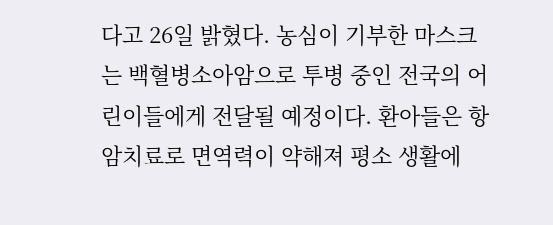다고 26일 밝혔다. 농심이 기부한 마스크는 백혈병소아암으로 투병 중인 전국의 어린이들에게 전달될 예정이다. 환아들은 항암치료로 면역력이 약해져 평소 생활에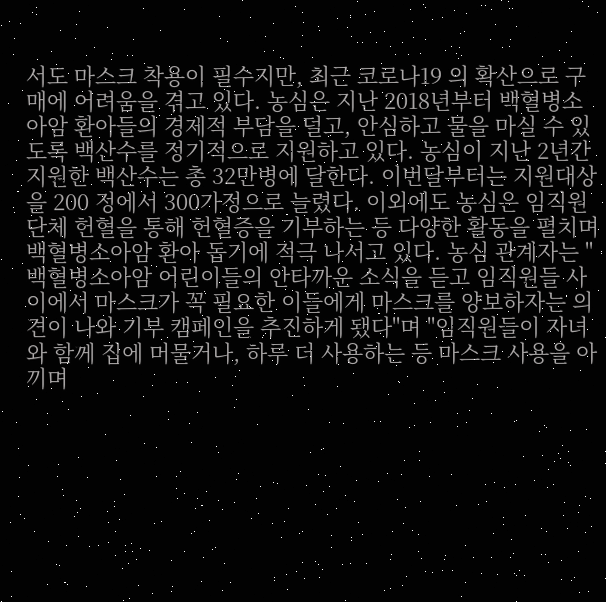서도 마스크 착용이 필수지만, 최근 코로나19 의 확산으로 구매에 어려움을 겪고 있다. 농심은 지난 2018년부터 백혈병소아암 환아들의 경제적 부담을 덜고, 안심하고 물을 마실 수 있도록 백산수를 정기적으로 지원하고 있다. 농심이 지난 2년간 지원한 백산수는 총 32만병에 달한다. 이번달부터는 지원대상을 200 정에서 300가정으로 늘렸다. 이외에도 농심은 임직원 단체 헌혈을 통해 헌혈증을 기부하는 등 다양한 활동을 펼치며 백혈병소아암 환아 돕기에 적극 나서고 있다. 농심 관계자는 "백혈병소아암 어린이들의 안타까운 소식을 듣고 임직원들 사이에서 마스크가 꼭 필요한 이들에게 마스크를 양보하자는 의견이 나와 기부 캠페인을 추진하게 됐다"며 "임직원들이 자녀와 함께 집에 머물거나, 하루 더 사용하는 등 마스크 사용을 아끼며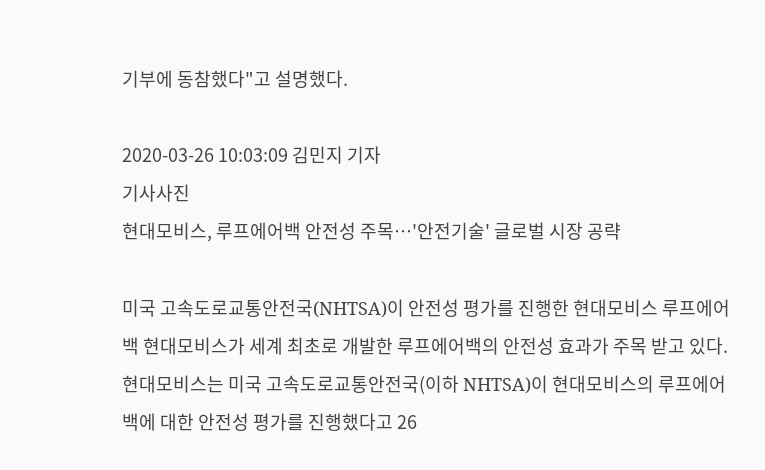기부에 동참했다"고 설명했다.

2020-03-26 10:03:09 김민지 기자
기사사진
현대모비스, 루프에어백 안전성 주목…'안전기술' 글로벌 시장 공략

미국 고속도로교통안전국(NHTSA)이 안전성 평가를 진행한 현대모비스 루프에어백 현대모비스가 세계 최초로 개발한 루프에어백의 안전성 효과가 주목 받고 있다. 현대모비스는 미국 고속도로교통안전국(이하 NHTSA)이 현대모비스의 루프에어백에 대한 안전성 평가를 진행했다고 26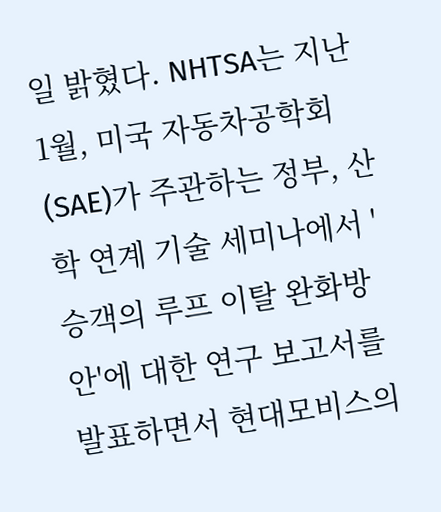일 밝혔다. NHTSA는 지난 1월, 미국 자동차공학회(SAE)가 주관하는 정부, 산학 연계 기술 세미나에서 '승객의 루프 이탈 완화방안'에 대한 연구 보고서를 발표하면서 현대모비스의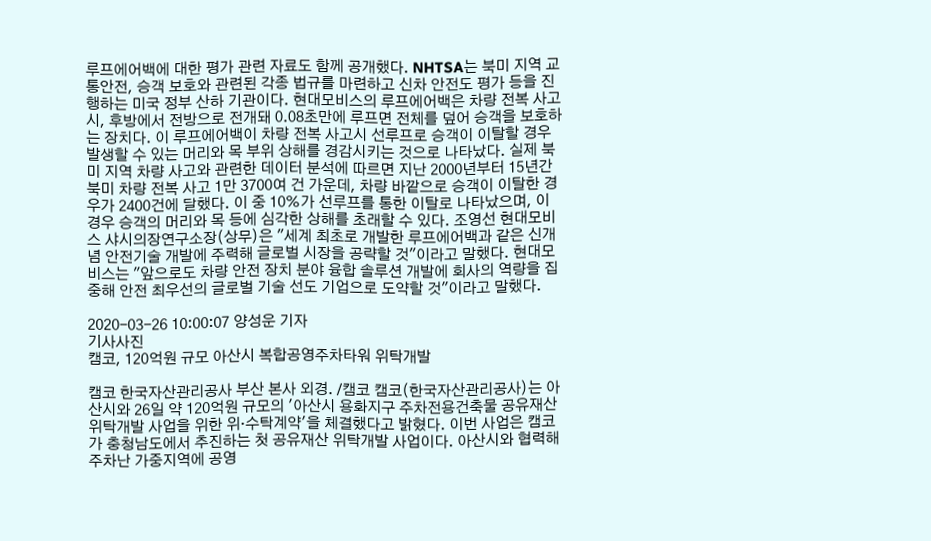루프에어백에 대한 평가 관련 자료도 함께 공개했다. NHTSA는 북미 지역 교통안전, 승객 보호와 관련된 각종 법규를 마련하고 신차 안전도 평가 등을 진행하는 미국 정부 산하 기관이다. 현대모비스의 루프에어백은 차량 전복 사고 시, 후방에서 전방으로 전개돼 0.08초만에 루프면 전체를 덮어 승객을 보호하는 장치다. 이 루프에어백이 차량 전복 사고시 선루프로 승객이 이탈할 경우 발생할 수 있는 머리와 목 부위 상해를 경감시키는 것으로 나타났다. 실제 북미 지역 차량 사고와 관련한 데이터 분석에 따르면 지난 2000년부터 15년간 북미 차량 전복 사고 1만 3700여 건 가운데, 차량 바깥으로 승객이 이탈한 경우가 2400건에 달했다. 이 중 10%가 선루프를 통한 이탈로 나타났으며, 이 경우 승객의 머리와 목 등에 심각한 상해를 초래할 수 있다. 조영선 현대모비스 샤시의장연구소장(상무)은 "세계 최초로 개발한 루프에어백과 같은 신개념 안전기술 개발에 주력해 글로벌 시장을 공략할 것"이라고 말했다. 현대모비스는 "앞으로도 차량 안전 장치 분야 융합 솔루션 개발에 회사의 역량을 집중해 안전 최우선의 글로벌 기술 선도 기업으로 도약할 것"이라고 말했다.

2020-03-26 10:00:07 양성운 기자
기사사진
캠코, 120억원 규모 아산시 복합공영주차타워 위탁개발

캠코 한국자산관리공사 부산 본사 외경. /캠코 캠코(한국자산관리공사)는 아산시와 26일 약 120억원 규모의 '아산시 용화지구 주차전용건축물 공유재산 위탁개발 사업을 위한 위·수탁계약'을 체결했다고 밝혔다. 이번 사업은 캠코가 충청남도에서 추진하는 첫 공유재산 위탁개발 사업이다. 아산시와 협력해 주차난 가중지역에 공영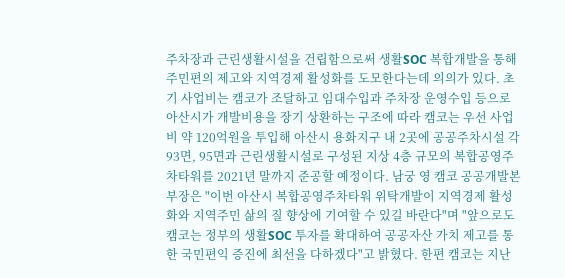주차장과 근린생활시설을 건립함으로써 생활SOC 복합개발을 통해 주민편의 제고와 지역경제 활성화를 도모한다는데 의의가 있다. 초기 사업비는 캠코가 조달하고 임대수입과 주차장 운영수입 등으로 아산시가 개발비용을 장기 상환하는 구조에 따라 캠코는 우선 사업비 약 120억원을 투입해 아산시 용화지구 내 2곳에 공공주차시설 각 93면, 95면과 근린생활시설로 구성된 지상 4층 규모의 복합공영주차타워를 2021년 말까지 준공할 예정이다. 남궁 영 캠코 공공개발본부장은 "이번 아산시 복합공영주차타워 위탁개발이 지역경제 활성화와 지역주민 삶의 질 향상에 기여할 수 있길 바란다"며 "앞으로도 캠코는 정부의 생활SOC 투자를 확대하여 공공자산 가치 제고를 통한 국민편익 증진에 최선을 다하겠다"고 밝혔다. 한편 캠코는 지난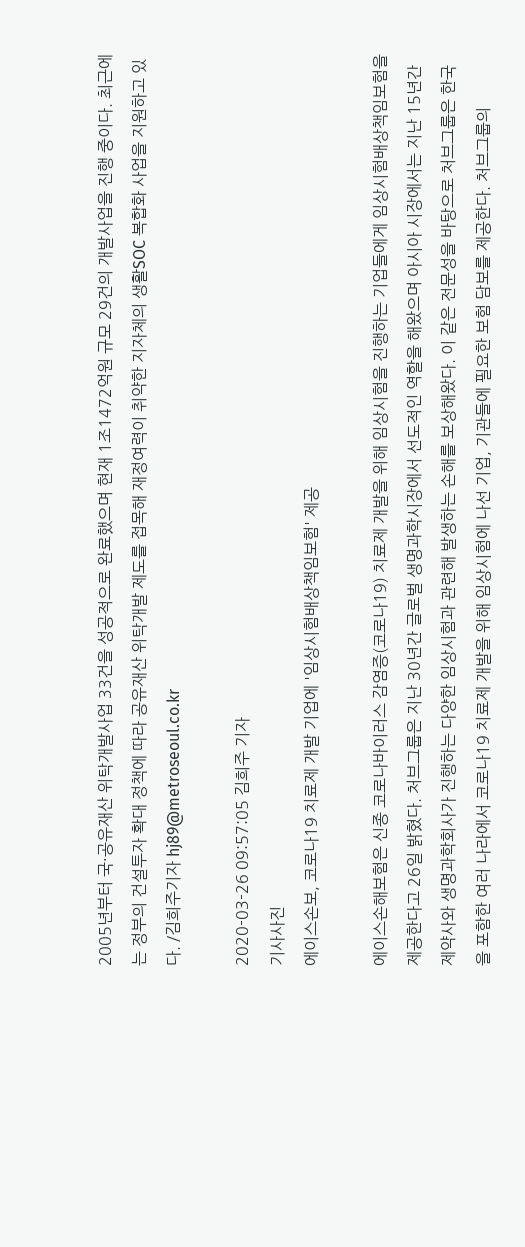2005년부터 국·공유재산 위탁개발사업 33건을 성공적으로 완료했으며 현재 1조1472억원 규모 29건의 개발사업을 진행 중이다. 최근에는 정부의 건설투자 확대 정책에 따라 공유재산 위탁개발 제도를 접목해 재정여력이 취약한 지자체의 생활SOC 복합화 사업을 지원하고 있다. /김희주기자 hj89@metroseoul.co.kr

2020-03-26 09:57:05 김희주 기자
기사사진
에이스손보, 코로나19 치료제 개발 기업에 '임상시험배상책임보험' 제공

에이스손해보험은 신종 코로나바이러스 감염증(코로나19) 치료제 개발을 위해 임상시험을 진행하는 기업들에게 임상시험배상책임보험을 제공한다고 26일 밝혔다. 처브그룹은 지난 30년간 글로벌 생명과학시장에서 선도적인 역할을 해왔으며 아시아 시장에서는 지난 15년간 제약사와 생명과학회사가 진행하는 다양한 임상시험과 관련해 발생하는 손해를 보상해왔다. 이 같은 전문성을 바탕으로 처브그룹은 한국을 포함한 여러 나라에서 코로나19 치료제 개발을 위해 임상시험에 나선 기업, 기관들에 필요한 보험 담보를 제공한다. 처브그룹의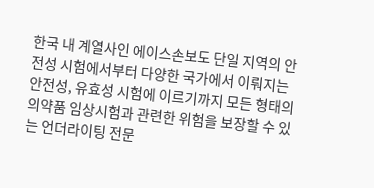한국 내 계열사인 에이스손보도 단일 지역의 안전성 시험에서부터 다양한 국가에서 이뤄지는 안전성, 유효성 시험에 이르기까지 모든 형태의 의약품 임상시험과 관련한 위험을 보장할 수 있는 언더라이팅 전문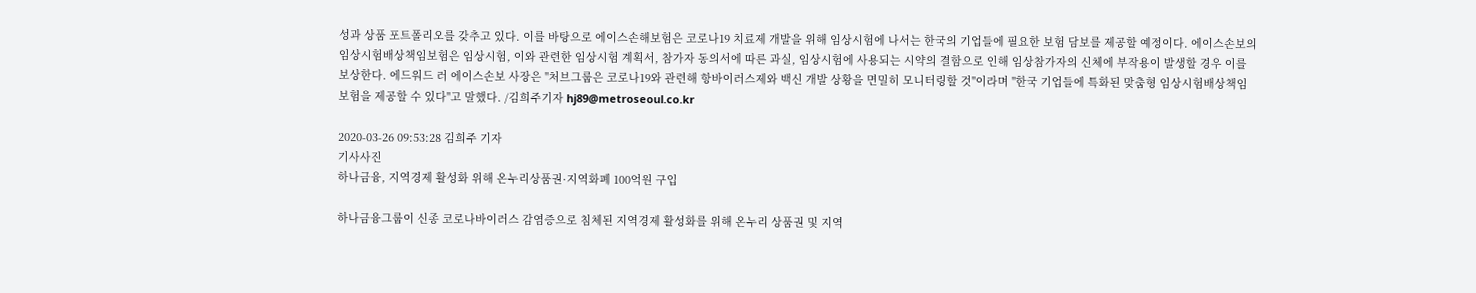성과 상품 포트폴리오를 갖추고 있다. 이를 바탕으로 에이스손해보험은 코로나19 치료제 개발을 위해 임상시험에 나서는 한국의 기업들에 필요한 보험 담보를 제공할 예정이다. 에이스손보의 임상시험배상책임보험은 임상시험, 이와 관련한 임상시험 계획서, 참가자 동의서에 따른 과실, 임상시험에 사용되는 시약의 결함으로 인해 임상참가자의 신체에 부작용이 발생할 경우 이를 보상한다. 에드워드 러 에이스손보 사장은 "처브그룹은 코로나19와 관련해 항바이러스제와 백신 개발 상황을 면밀히 모니터링할 것"이라며 "한국 기업들에 특화된 맞춤형 임상시험배상책임보험을 제공할 수 있다"고 말했다. /김희주기자 hj89@metroseoul.co.kr

2020-03-26 09:53:28 김희주 기자
기사사진
하나금융, 지역경제 활성화 위해 온누리상품권·지역화폐 100억원 구입

하나금융그룹이 신종 코로나바이러스 감염증으로 침체된 지역경제 활성화를 위해 온누리 상품권 및 지역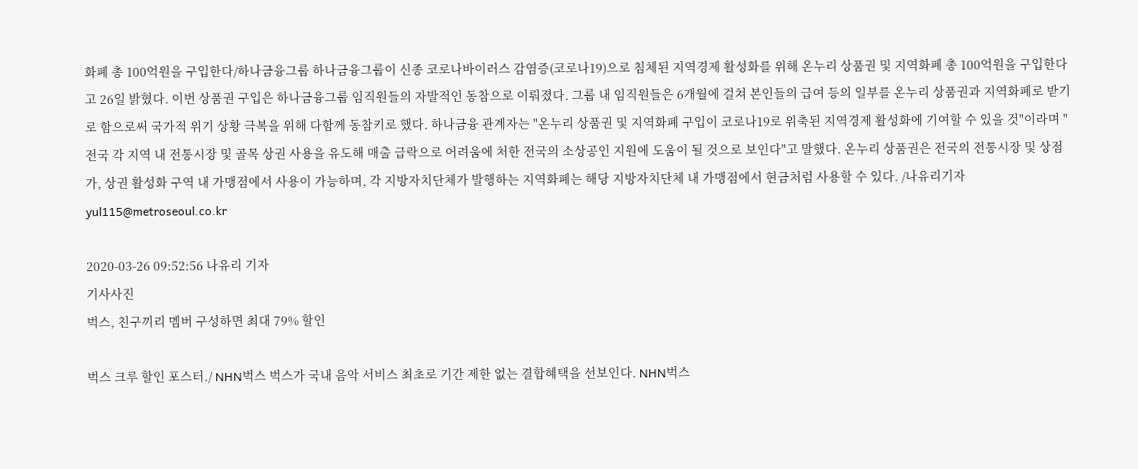화폐 총 100억원을 구입한다/하나금융그룹 하나금융그룹이 신종 코로나바이러스 감염증(코로나19)으로 침체된 지역경제 활성화를 위해 온누리 상품권 및 지역화폐 총 100억원을 구입한다고 26일 밝혔다. 이번 상품권 구입은 하나금융그룹 임직원들의 자발적인 동참으로 이뤄졌다. 그룹 내 임직원들은 6개월에 걸쳐 본인들의 급여 등의 일부를 온누리 상품권과 지역화폐로 받기로 함으로써 국가적 위기 상황 극복을 위해 다함께 동참키로 했다. 하나금융 관계자는 "온누리 상품권 및 지역화폐 구입이 코로나19로 위축된 지역경제 활성화에 기여할 수 있을 것"이라며 "전국 각 지역 내 전통시장 및 골목 상권 사용을 유도해 매출 급락으로 어려움에 처한 전국의 소상공인 지원에 도움이 될 것으로 보인다"고 말했다. 온누리 상품권은 전국의 전통시장 및 상점가, 상권 활성화 구역 내 가맹점에서 사용이 가능하며, 각 지방자치단체가 발행하는 지역화폐는 해당 지방자치단체 내 가맹점에서 현금처럼 사용할 수 있다. /나유리기자 yul115@metroseoul.co.kr

2020-03-26 09:52:56 나유리 기자
기사사진
벅스, 친구끼리 멤버 구성하면 최대 79% 할인

벅스 크루 할인 포스터./ NHN벅스 벅스가 국내 음악 서비스 최초로 기간 제한 없는 결합혜택을 선보인다. NHN벅스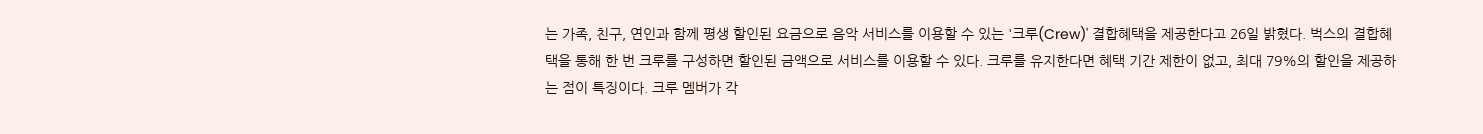는 가족, 친구, 연인과 함께 평생 할인된 요금으로 음악 서비스를 이용할 수 있는 '크루(Crew)' 결합혜택을 제공한다고 26일 밝혔다. 벅스의 결합혜택을 통해 한 번 크루를 구성하면 할인된 금액으로 서비스를 이용할 수 있다. 크루를 유지한다면 혜택 기간 제한이 없고, 최대 79%의 할인을 제공하는 점이 특징이다. 크루 멤버가 각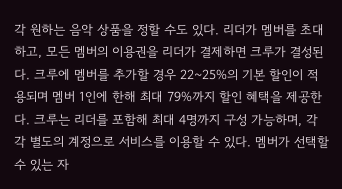각 원하는 음악 상품을 정할 수도 있다. 리더가 멤버를 초대하고, 모든 멤버의 이용권을 리더가 결제하면 크루가 결성된다. 크루에 멤버를 추가할 경우 22~25%의 기본 할인이 적용되며 멤버 1인에 한해 최대 79%까지 할인 혜택을 제공한다. 크루는 리더를 포함해 최대 4명까지 구성 가능하며, 각각 별도의 계정으로 서비스를 이용할 수 있다. 멤버가 선택할 수 있는 자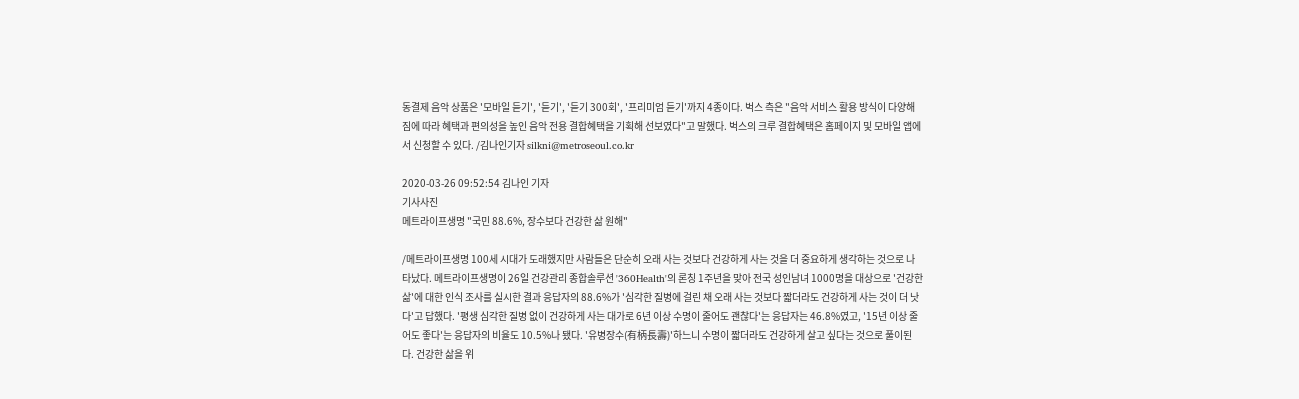동결제 음악 상품은 '모바일 듣기', '듣기', '듣기 300회', '프리미엄 듣기'까지 4종이다. 벅스 측은 "음악 서비스 활용 방식이 다양해짐에 따라 혜택과 편의성을 높인 음악 전용 결합혜택을 기획해 선보였다"고 말했다. 벅스의 크루 결합혜택은 홈페이지 및 모바일 앱에서 신청할 수 있다. /김나인기자 silkni@metroseoul.co.kr

2020-03-26 09:52:54 김나인 기자
기사사진
메트라이프생명 "국민 88.6%, 장수보다 건강한 삶 원해"

/메트라이프생명 100세 시대가 도래했지만 사람들은 단순히 오래 사는 것보다 건강하게 사는 것을 더 중요하게 생각하는 것으로 나타났다. 메트라이프생명이 26일 건강관리 종합솔루션 '360Health'의 론칭 1주년을 맞아 전국 성인남녀 1000명을 대상으로 '건강한 삶'에 대한 인식 조사를 실시한 결과 응답자의 88.6%가 '심각한 질병에 걸린 채 오래 사는 것보다 짧더라도 건강하게 사는 것이 더 낫다'고 답했다. '평생 심각한 질병 없이 건강하게 사는 대가로 6년 이상 수명이 줄어도 괜찮다'는 응답자는 46.8%였고, '15년 이상 줄어도 좋다'는 응답자의 비율도 10.5%나 됐다. '유병장수(有柄長壽)'하느니 수명이 짧더라도 건강하게 살고 싶다는 것으로 풀이된다. 건강한 삶을 위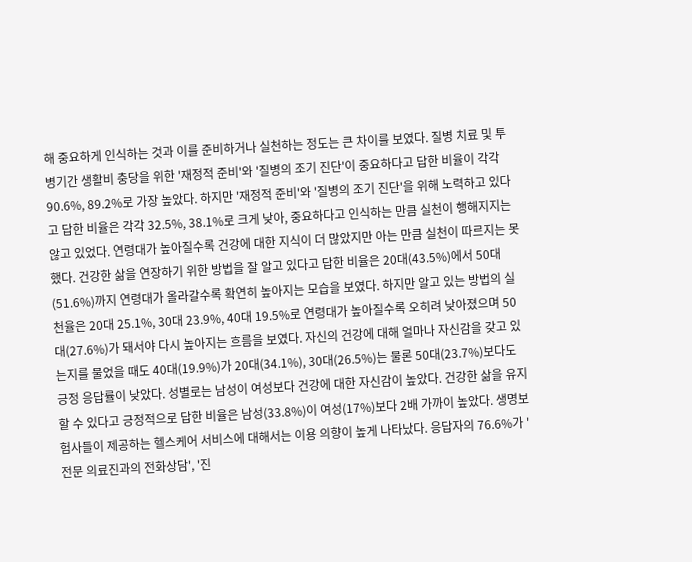해 중요하게 인식하는 것과 이를 준비하거나 실천하는 정도는 큰 차이를 보였다. 질병 치료 및 투병기간 생활비 충당을 위한 '재정적 준비'와 '질병의 조기 진단'이 중요하다고 답한 비율이 각각 90.6%, 89.2%로 가장 높았다. 하지만 '재정적 준비'와 '질병의 조기 진단'을 위해 노력하고 있다고 답한 비율은 각각 32.5%, 38.1%로 크게 낮아, 중요하다고 인식하는 만큼 실천이 행해지지는 않고 있었다. 연령대가 높아질수록 건강에 대한 지식이 더 많았지만 아는 만큼 실천이 따르지는 못했다. 건강한 삶을 연장하기 위한 방법을 잘 알고 있다고 답한 비율은 20대(43.5%)에서 50대(51.6%)까지 연령대가 올라갈수록 확연히 높아지는 모습을 보였다. 하지만 알고 있는 방법의 실천율은 20대 25.1%, 30대 23.9%, 40대 19.5%로 연령대가 높아질수록 오히려 낮아졌으며 50대(27.6%)가 돼서야 다시 높아지는 흐름을 보였다. 자신의 건강에 대해 얼마나 자신감을 갖고 있는지를 물었을 때도 40대(19.9%)가 20대(34.1%), 30대(26.5%)는 물론 50대(23.7%)보다도 긍정 응답률이 낮았다. 성별로는 남성이 여성보다 건강에 대한 자신감이 높았다. 건강한 삶을 유지할 수 있다고 긍정적으로 답한 비율은 남성(33.8%)이 여성(17%)보다 2배 가까이 높았다. 생명보험사들이 제공하는 헬스케어 서비스에 대해서는 이용 의향이 높게 나타났다. 응답자의 76.6%가 '전문 의료진과의 전화상담', '진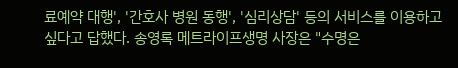료예약 대행', '간호사 병원 동행', '심리상담' 등의 서비스를 이용하고 싶다고 답했다. 송영록 메트라이프생명 사장은 "수명은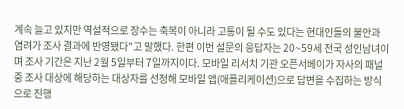계속 늘고 있지만 역설적으로 장수는 축복이 아니라 고통이 될 수도 있다는 현대인들의 불안과 염려가 조사 결과에 반영됐다"고 말했다. 한편 이번 설문의 응답자는 20~59세 전국 성인남녀이며 조사 기간은 지난 2월 5일부터 7일까지이다. 모바일 리서치 기관 오픈서베이가 자사의 패널 중 조사 대상에 해당하는 대상자를 선정해 모바일 앱(애플리케이션)으로 답변을 수집하는 방식으로 진행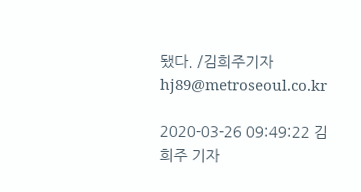됐다. /김희주기자 hj89@metroseoul.co.kr

2020-03-26 09:49:22 김희주 기자